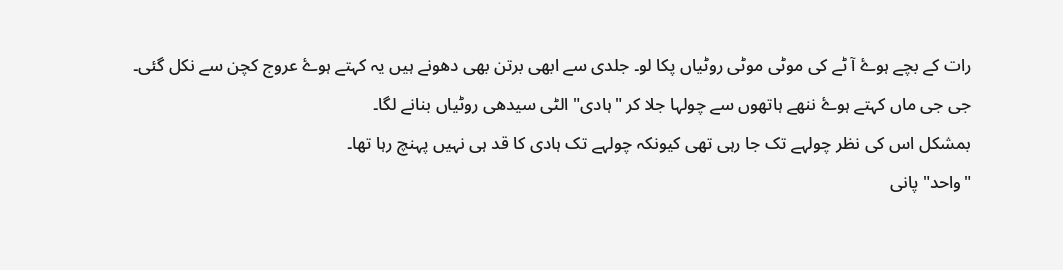رات کے بچے ہوۓ آ ٹے کی موٹی موٹی روٹیاں پکا لو۔ جلدی سے ابھی برتن بھی دھونے ہیں یہ کہتے ہوۓ عروج کچن سے نکل گئی۔
جی جی ماں کہتے ہوۓ ننھے ہاتھوں سے چولہا جلا کر "ہادی" الٹی سیدھی روٹیاں بنانے لگا۔
بمشکل اس کی نظر چولہے تک جا رہی تھی کیونکہ چولہے تک ہادی کا قد ہی نہیں پہنچ رہا تھا۔
"واحد" پانی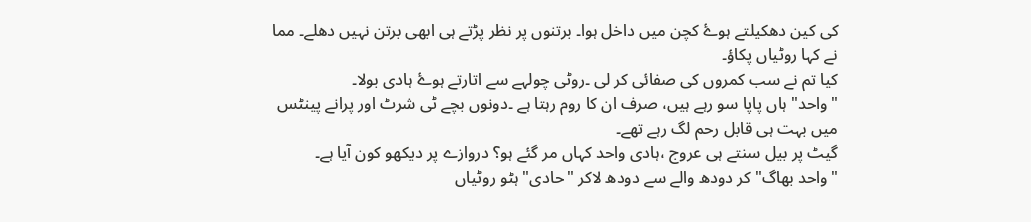کی کین دھکیلتے ہوۓ کچن میں داخل ہوا۔ برتنوں پر نظر پڑتے ہی ابھی برتن نہیں دھلے۔ مما نے کہا روٹیاں پکاؤ۔
کیا تم نے سب کمروں کی صفائی کر لی ۔روٹی چولہے سے اتارتے ہوۓ ہادی بولا۔
"واحد" ہاں پاپا سو رہے ہیں، صرف ان کا روم رہتا ہے ۔دونوں بچے ٹی شرٹ اور پرانے پینٹس میں بہت ہی قابل رحم لگ رہے تھے۔
گیٹ پر بیل سنتے ہی عروج ،ہادی واحد کہاں مر گئے ہو؟ دروازے پر دیکھو کون آیا ہے۔
"واحد بھاگ" کر دودھ والے سے دودھ لاکر "حادی" ہٹو روٹیاں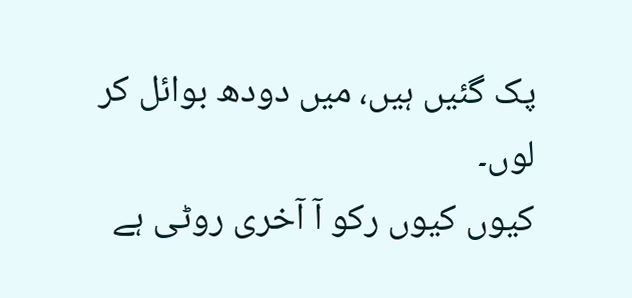پک گئیں ہیں، میں دودھ بوائل کر لوں۔
کیوں کیوں رکو آ آخری روٹی ہے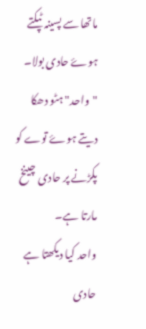ماتھا سے پسینہ ٹپکتے ہوۓ حادی بولا۔
"واحد" ہٹو دھکا دیتے ہوۓ توے کو پکڑنے پر حادی چینخ مارتا ہے۔
واحد کیا دیکھتا ہے حادی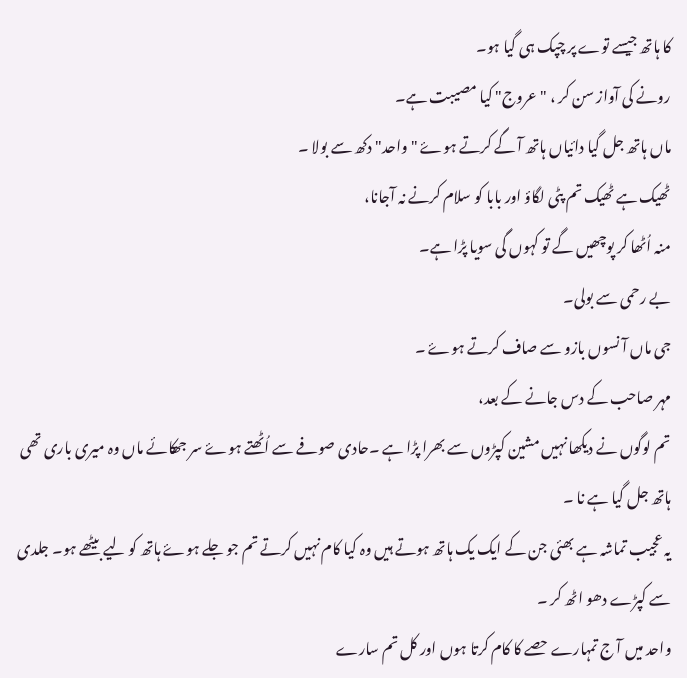کا ہاتھ جیسے توے پر چپک ہی گیا ہو۔
رونے کی آواز سن کر ، "عروج" کیا مصیبت ہے۔
ماں ہاتھ جل گیا دائیاں ہاتھ آ گے کرتے ہوۓ "واحد" دکھ سے بولا ۔
ٹھیک ہے ٹھیک تم پٹی لگاؤ اور بابا کو سلام کرنے نہ آجانا،
منہ اُٹھا کر پوچھیں گے تو کہوں گی سویا پڑا ہے۔
بے رحمی سے بولی۔
جی ماں آ نسوں بازو سے صاف کرتے ہوۓ ۔
مہر صاحب کے دس جانے کے بعد،
تم لوگوں نے دیکھا نہیں مشین کپڑوں سے بھرا پڑا ہے ۔حادی صوفے سے اُٹھتے ہوۓ سر جھکائے ماں وہ میری باری تھی ہاتھ جل گیا ہے نا ۔
یہ عجیب تماشہ ہے بھئی جن کے ایک یک ہاتھ ہوتے ہیں وہ کیا کام نہیں کرتے تم جو جلے ہوۓ ہاتھ کو لیے بیٹھے ہو۔ جلدی سے کپڑے دھو اٹھ کر ۔
واحد میں آ ج تمہارے حصے کا کام کرتا ہوں اور کل تم سارے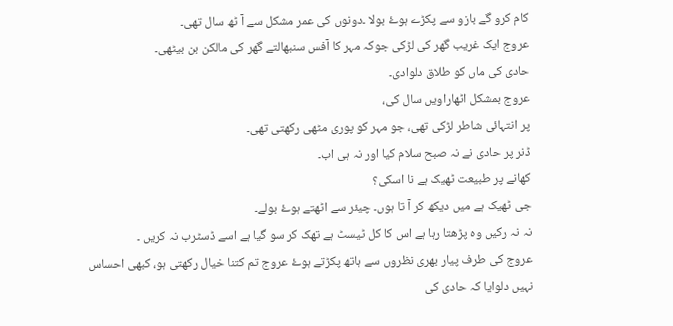کام کرو گے بازو سے پکڑے ہوۓ بولا ۔دونوں کی عمر مشکل سے آ ٹھ سال تھی۔
عروج ایک غریب گھر کی لڑکی جوکہ مہر کا آفس سنبھالتے گھر کی مالکن بن بیٹھی۔
حادی کی ماں کو طلاق دلوادی۔
عروج بمشکل اٹھاراویں سال کی،
پر انتہائی شاطر لڑکی تھی، جو مہر کو پوری مٹھی رکھتی تھی۔
ڈنر پر حادی نے نہ صبح سلام کیا اور نہ ہی اب۔
کھانے پر طبیعت ٹھیک ہے نا اسکی؟
جی ٹھیک ہے میں دیکھ کر آ تا ہوں۔ چیئر سے اٹھتے ہوۓ بولے۔
نہ نہ رکیں وہ پڑھتا رہا ہے اس کا کل ٹیسٹ ہے تھک کر سو گیا ہے اسے ڈسٹرب نہ کریں ۔
عروج کی طرف پیار بھری نظروں سے ہاتھ پکڑتے ہوۓ عروج تم کتنا خیال رکھتی ہو، کبھی احساس نہیں دلوایا کہ حادی کی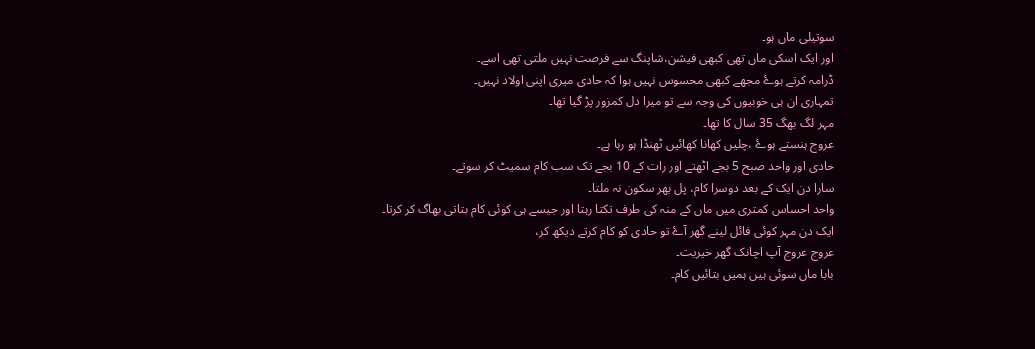سوتیلی ماں ہو۔
اور ایک اسکی ماں تھی کبھی فیشن،شاپنگ سے فرصت نہیں ملتی تھی اسے۔
ڈرامہ کرتے ہوۓ مجھے کبھی محسوس نہیں ہوا کہ حادی میری اپنی اولاد نہیں۔
تمہاری ان ہی خوبیوں کی وجہ سے تو میرا دل کمزور پڑ گیا تھا۔
مہر لگ بھگ 35 سال کا تھا۔
عروج ہنستے ہوۓ ،چلیں کھانا کھائیں ٹھنڈا ہو رہا ہے۔
حادی اور واحد صبح 5 بجے اٹھتے اور رات کے 10 بجے تک سب کام سمیٹ کر سوتے۔
سارا دن ایک کے بعد دوسرا کام، پل بھر سکون نہ ملتا۔
واحد احساس کمتری میں ماں کے منہ کی طرف تکتا رہتا اور جیسے ہی کوئی کام بتاتی بھاگ کر کرتا۔
ایک دن مہر کوئی فائل لینے گھر آۓ تو حادی کو کام کرتے دیکھ کر،
عروج عروج آپ اچانک گھر خیریت۔
بابا ماں سوئی ہیں ہمیں بتائیں کام۔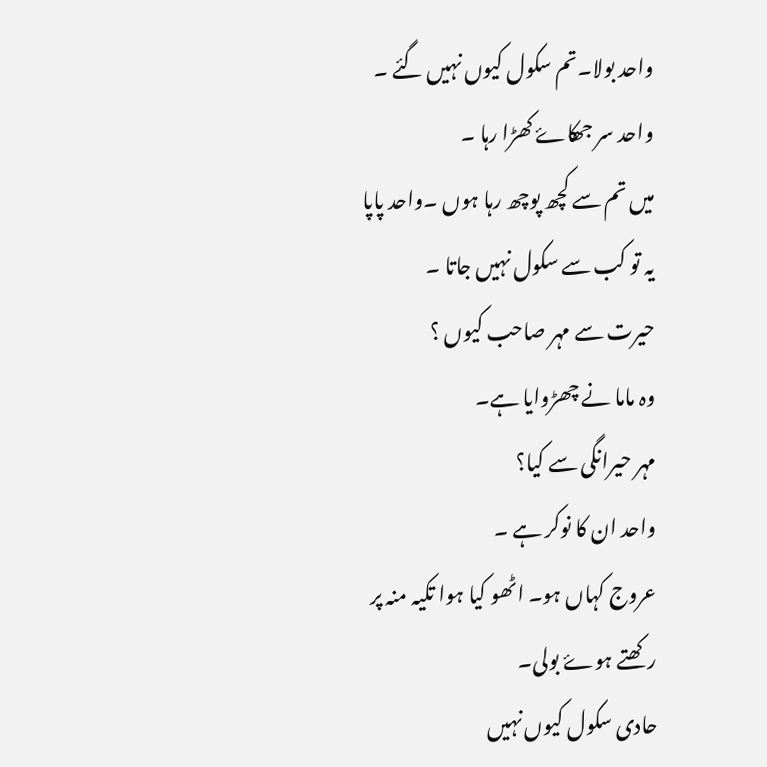واحد بولا۔تم سکول کیوں نہیں گئے ۔
واحد سر جھکاۓ کھڑا رہا ۔
میں تم سے کچھ پوچھ رہا ہوں ۔واحد پاپا یہ تو کب سے سکول نہیں جاتا ۔
حیرت سے مہر صاحب کیوں ؟
وہ ماما نے چھڑوایا ہے۔
مہر حیرانگی سے کیا؟
واحد ان کا نوکر ہے ۔
عروج کہاں ہو۔ اٹھو کیا ہوا تکیہ منہ پر رکھتے ہوۓ بولی۔
حادی سکول کیوں نہیں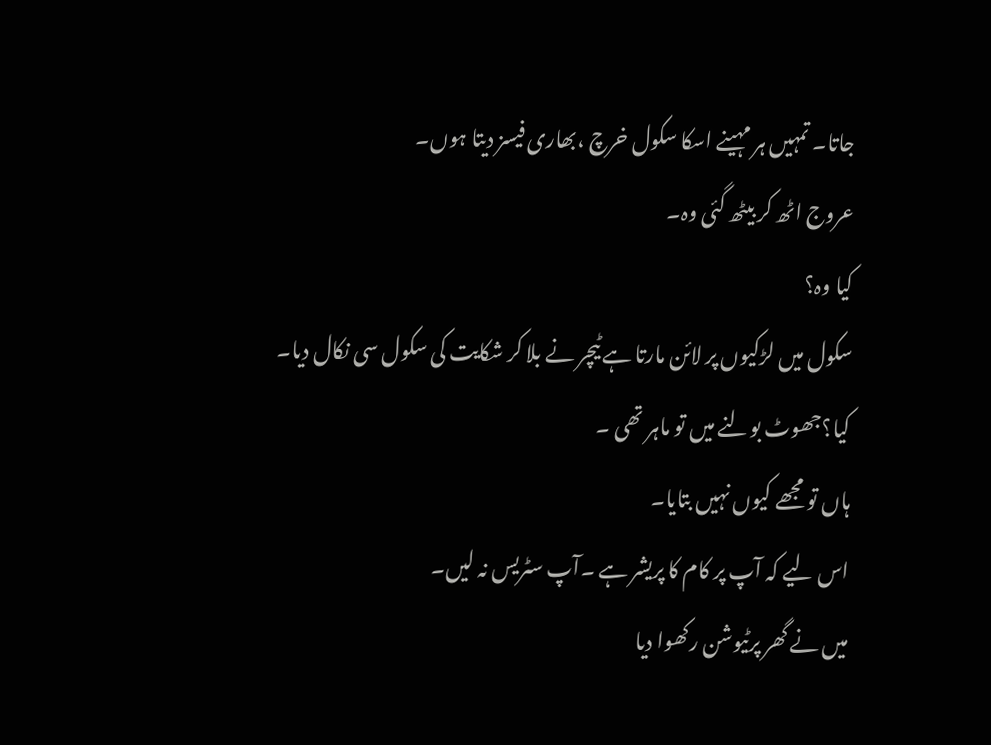جاتا۔ تمہیں ہر مہینے اسکا سکول خرچ ،بھاری فیسز دیتا ہوں۔
عروج اٹھ کر بیٹھ گئی وہ۔
کیا وہ؟
سکول میں لڑکیوں پر لائن مارتا ہے ٹیچر نے بلا کر شکایت کی سکول سی نکال دیا۔
کیا؟جھوٹ بولنے میں تو ماہر تھی ۔
ہاں تو مجھے کیوں نہیں بتایا۔
اس لیے کہ آپ پر کام کا پریشر ہے ۔آپ سٹریس نہ لیں۔
میں نے گھر پرٹیوشن رکھوا دیا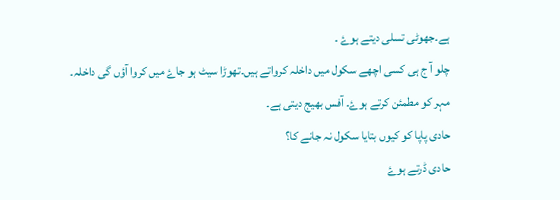ہے۔جھوٹی تسلی دیتے ہوۓ ۔
چلو آ ج ہی کسی اچھے سکول میں داخلہ کرواتے ہیں۔تھوڑا سیٹ ہو جاۓ میں کروا آؤں گی داخلہ۔
مہر کو مطمئن کرتے ہوۓ۔ آفس بھیج دیتی ہے۔
حادی پاپا کو کیوں بتایا سکول نہ جانے کا؟
حادی ڈرتے ہوۓ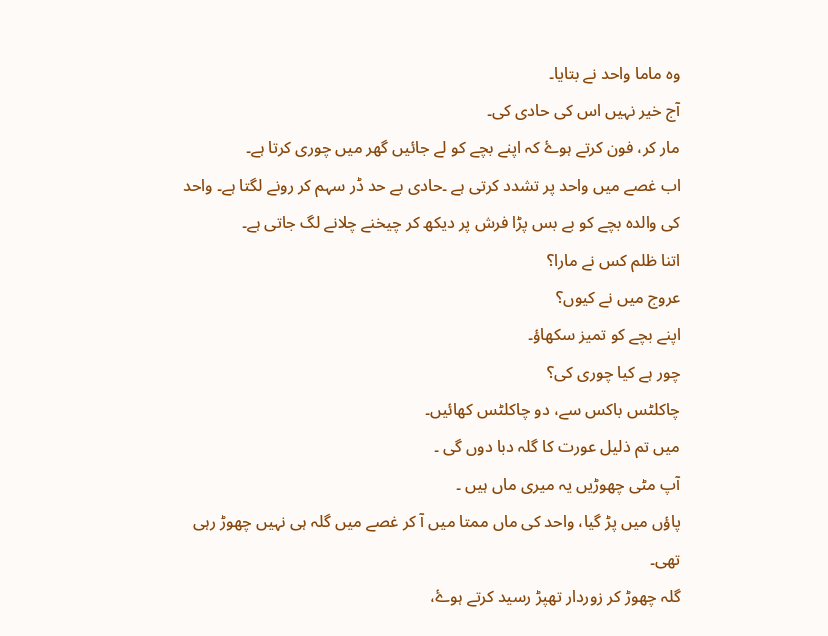وہ ماما واحد نے بتایا۔
آج خیر نہیں اس کی حادی کی۔
مار کر، فون کرتے ہوۓ کہ اپنے بچے کو لے جائیں گھر میں چوری کرتا ہے۔
اب غصے میں واحد پر تشدد کرتی ہے ۔حادی بے حد ڈر سہم کر رونے لگتا ہے۔ واحد کی والدہ بچے کو بے بس پڑا فرش پر دیکھ کر چیخنے چلانے لگ جاتی ہے۔
اتنا ظلم کس نے مارا؟
عروج میں نے کیوں؟
اپنے بچے کو تمیز سکھاؤ۔
چور ہے کیا چوری کی؟
چاکلٹس باکس سے، دو چاکلٹس کھائیں۔
میں تم ذلیل عورت کا گلہ دبا دوں گی ۔
آپ مٹی چھوڑیں یہ میری ماں ہیں ۔
پاؤں میں پڑ گیا، واحد کی ماں ممتا میں آ کر غصے میں گلہ ہی نہیں چھوڑ رہی تھی۔
گلہ چھوڑ کر زوردار تھپڑ رسید کرتے ہوۓ،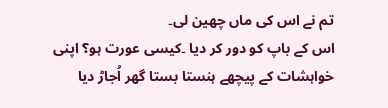تم نے اس کی ماں چھین لی۔
اس کے باپ کو دور کر دیا ۔کیسی عورت ہو؟ اپنی خواہشات کے پیچھے ہنستا بستا گھر اُجاڑ دیا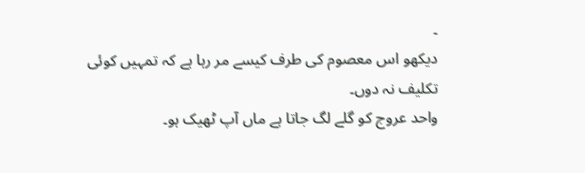۔
دیکھو اس معصوم کی طرف کیسے مر رہا ہے کہ تمہیں کوئی تکلیف نہ دوں۔
واحد عروج کو گلے لگ جاتا ہے ماں آپ ٹھیک ہو۔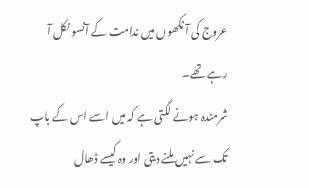عروج کی آ نکھوں میں ندامت کے آنسو نکل آ رہے تھے۔
شرمندہ ہونے لگتی ہے کہ میں اسے اس کے باپ تک سے نہیں ملنے دیتی اور وہ کیسے ڈھال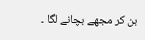بن کر مجھے بچانے لگا ۔